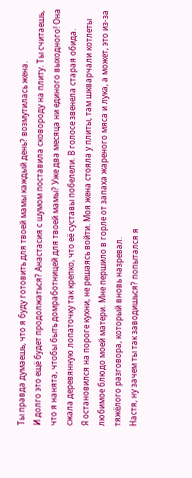Ты правда думаешь, что я буду готовить для твоей мамы каждый день? возмутилась жена.
И долго это ещё будет продолжаться? Анастасия с шумом поставила сковороду на плиту. Ты считаешь, что я нанята, чтобы быть домработницей для твоей мамы? Уже два месяца ни единого выходного! Она сжала деревянную лопаточку так крепко, что её суставы побелели. В голосе звенела старая обида.
Я остановился на пороге кухни, не решаясь войти. Моя жена стояла у плиты, там шкварчали котлеты любимое блюдо моей матери. Мне першило в горле от запаха жареного мяса и лука, а может, это из-за тяжёлого разговора, который вновь назревал.
Настя, ну зачем ты так заводишься? попытался я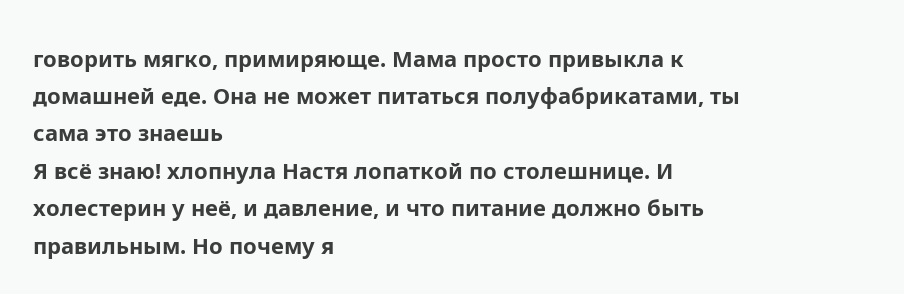говорить мягко, примиряюще. Мама просто привыкла к домашней еде. Она не может питаться полуфабрикатами, ты сама это знаешь
Я всё знаю! хлопнула Настя лопаткой по столешнице. И холестерин у неё, и давление, и что питание должно быть правильным. Но почему я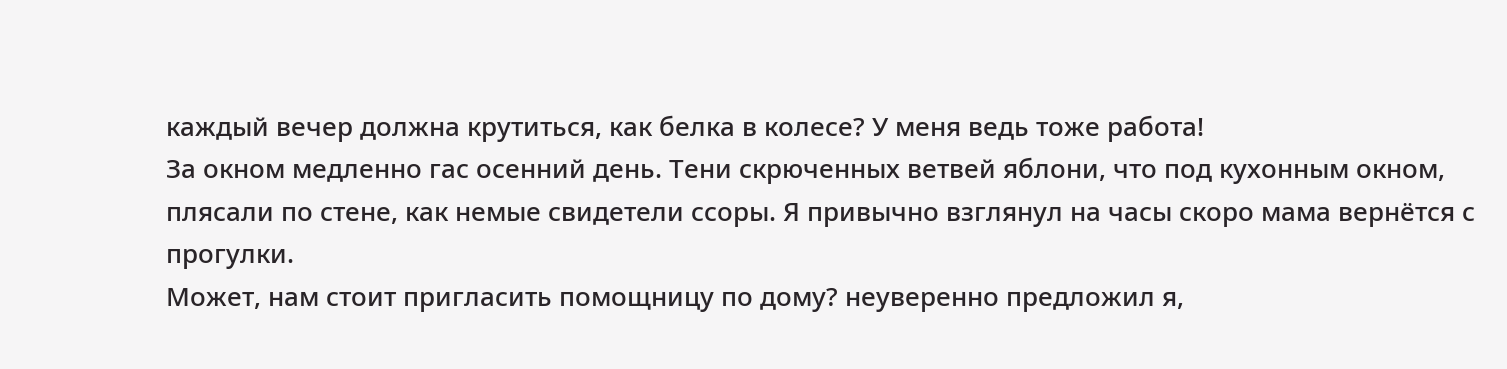каждый вечер должна крутиться, как белка в колесе? У меня ведь тоже работа!
За окном медленно гас осенний день. Тени скрюченных ветвей яблони, что под кухонным окном, плясали по стене, как немые свидетели ссоры. Я привычно взглянул на часы скоро мама вернётся с прогулки.
Может, нам стоит пригласить помощницу по дому? неуверенно предложил я,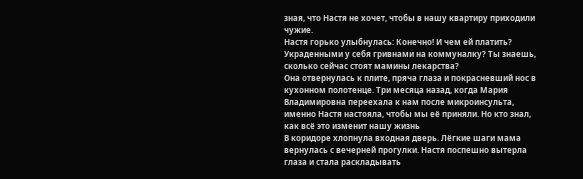зная, что Настя не хочет, чтобы в нашу квартиру приходили чужие.
Настя горько улыбнулась: Конечно! И чем ей платить? Украденными у себя гривнами на коммуналку? Ты знаешь, сколько сейчас стоят мамины лекарства?
Она отвернулась к плите, пряча глаза и покрасневший нос в кухонном полотенце. Три месяца назад, когда Мария Владимировна переехала к нам после микроинсульта, именно Настя настояла, чтобы мы её приняли. Но кто знал, как всё это изменит нашу жизнь
В коридоре хлопнула входная дверь. Лёгкие шаги мама вернулась с вечерней прогулки. Настя поспешно вытерла глаза и стала раскладывать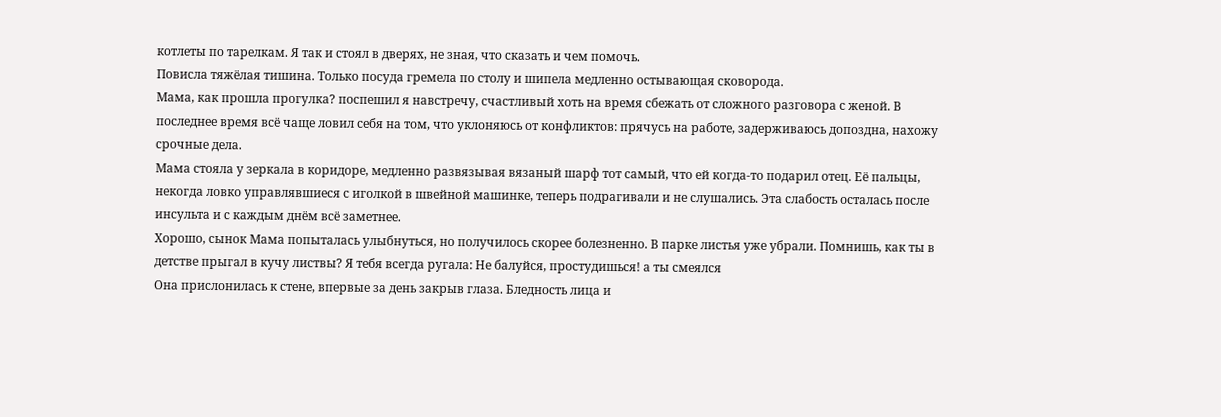котлеты по тарелкам. Я так и стоял в дверях, не зная, что сказать и чем помочь.
Повисла тяжёлая тишина. Только посуда гремела по столу и шипела медленно остывающая сковорода.
Мама, как прошла прогулка? поспешил я навстречу, счастливый хоть на время сбежать от сложного разговора с женой. В последнее время всё чаще ловил себя на том, что уклоняюсь от конфликтов: прячусь на работе, задерживаюсь допоздна, нахожу срочные дела.
Мама стояла у зеркала в коридоре, медленно развязывая вязаный шарф тот самый, что ей когда-то подарил отец. Её пальцы, некогда ловко управлявшиеся с иголкой в швейной машинке, теперь подрагивали и не слушались. Эта слабость осталась после инсульта и с каждым днём всё заметнее.
Хорошо, сынок Мама попыталась улыбнуться, но получилось скорее болезненно. В парке листья уже убрали. Помнишь, как ты в детстве прыгал в кучу листвы? Я тебя всегда ругала: Не балуйся, простудишься! а ты смеялся
Она прислонилась к стене, впервые за день закрыв глаза. Бледность лица и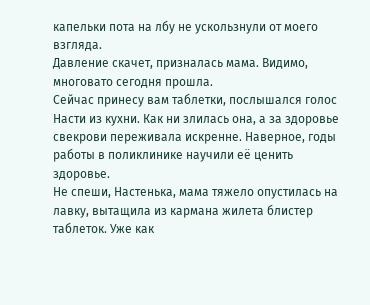капельки пота на лбу не ускользнули от моего взгляда.
Давление скачет, призналась мама. Видимо, многовато сегодня прошла.
Сейчас принесу вам таблетки, послышался голос Насти из кухни. Как ни злилась она, а за здоровье свекрови переживала искренне. Наверное, годы работы в поликлинике научили её ценить здоровье.
Не спеши, Настенька, мама тяжело опустилась на лавку, вытащила из кармана жилета блистер таблеток. Уже как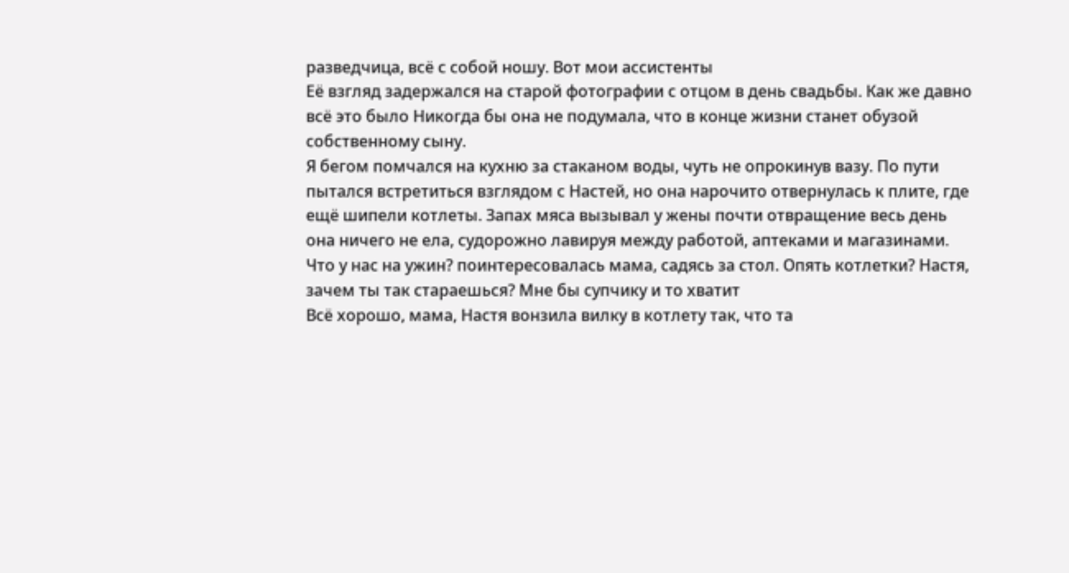разведчица, всё с собой ношу. Вот мои ассистенты
Её взгляд задержался на старой фотографии с отцом в день свадьбы. Как же давно всё это было Никогда бы она не подумала, что в конце жизни станет обузой собственному сыну.
Я бегом помчался на кухню за стаканом воды, чуть не опрокинув вазу. По пути пытался встретиться взглядом с Настей, но она нарочито отвернулась к плите, где ещё шипели котлеты. Запах мяса вызывал у жены почти отвращение весь день она ничего не ела, судорожно лавируя между работой, аптеками и магазинами.
Что у нас на ужин? поинтересовалась мама, садясь за стол. Опять котлетки? Настя, зачем ты так стараешься? Мне бы супчику и то хватит
Всё хорошо, мама, Настя вонзила вилку в котлету так, что та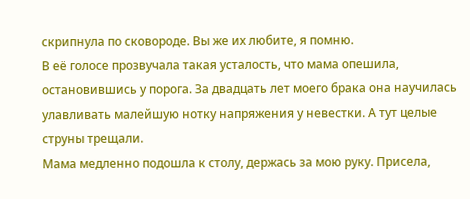скрипнула по сковороде. Вы же их любите, я помню.
В её голосе прозвучала такая усталость, что мама опешила, остановившись у порога. За двадцать лет моего брака она научилась улавливать малейшую нотку напряжения у невестки. А тут целые струны трещали.
Мама медленно подошла к столу, держась за мою руку. Присела,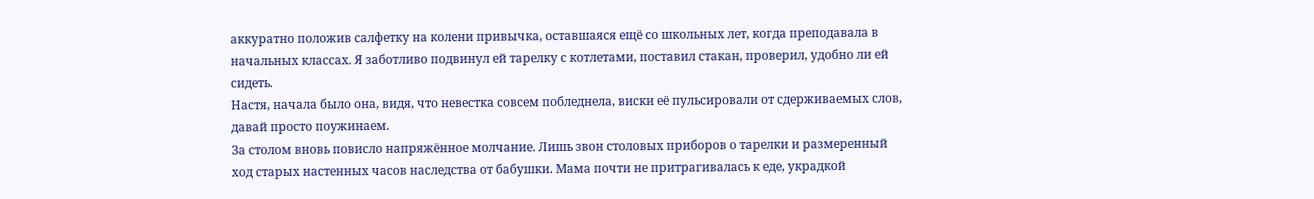аккуратно положив салфетку на колени привычка, оставшаяся ещё со школьных лет, когда преподавала в начальных классах. Я заботливо подвинул ей тарелку с котлетами, поставил стакан, проверил, удобно ли ей сидеть.
Настя, начала было она, видя, что невестка совсем побледнела, виски её пульсировали от сдерживаемых слов, давай просто поужинаем.
За столом вновь повисло напряжённое молчание. Лишь звон столовых приборов о тарелки и размеренный ход старых настенных часов наследства от бабушки. Мама почти не притрагивалась к еде, украдкой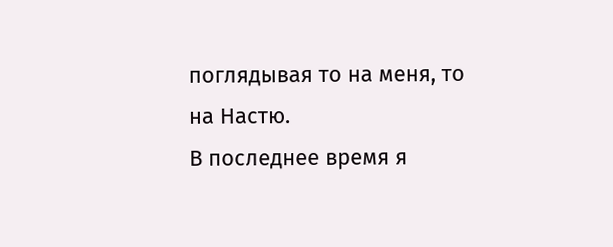поглядывая то на меня, то на Настю.
В последнее время я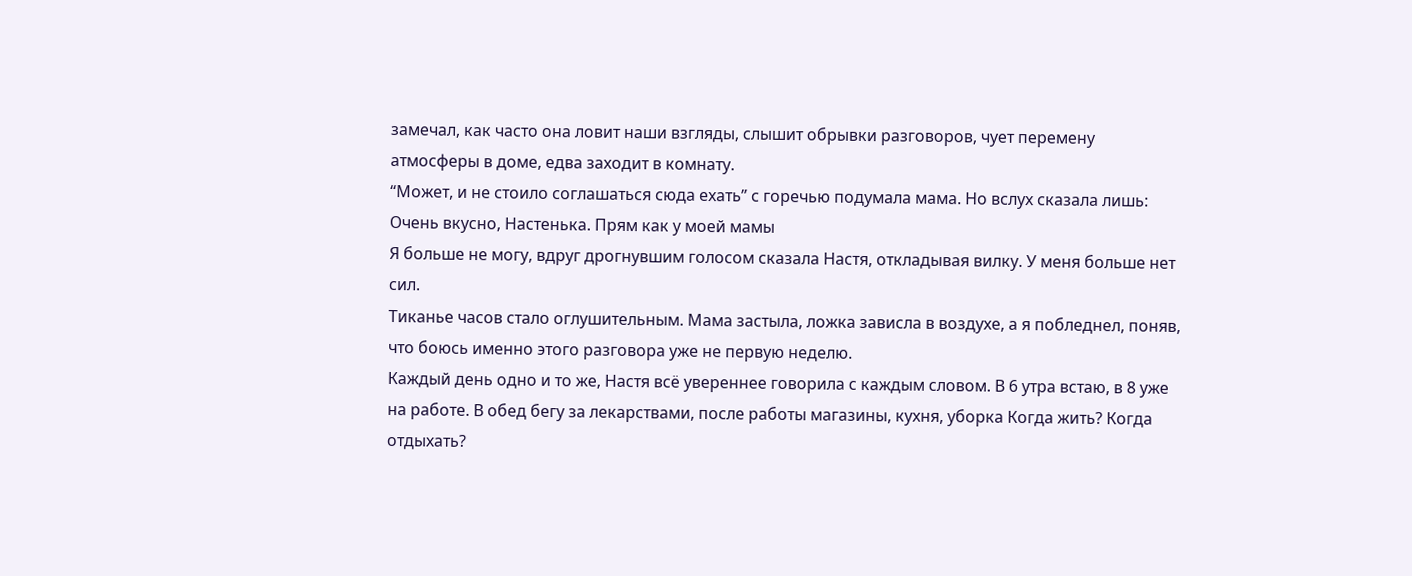замечал, как часто она ловит наши взгляды, слышит обрывки разговоров, чует перемену атмосферы в доме, едва заходит в комнату.
“Может, и не стоило соглашаться сюда ехать” с горечью подумала мама. Но вслух сказала лишь: Очень вкусно, Настенька. Прям как у моей мамы
Я больше не могу, вдруг дрогнувшим голосом сказала Настя, откладывая вилку. У меня больше нет сил.
Тиканье часов стало оглушительным. Мама застыла, ложка зависла в воздухе, а я побледнел, поняв, что боюсь именно этого разговора уже не первую неделю.
Каждый день одно и то же, Настя всё увереннее говорила с каждым словом. В 6 утра встаю, в 8 уже на работе. В обед бегу за лекарствами, после работы магазины, кухня, уборка Когда жить? Когда отдыхать?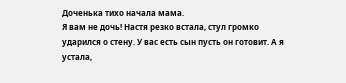Доченька тихо начала мама.
Я вам не дочь! Настя резко встала, стул громко ударился о стену. У вас есть сын пусть он готовит. А я устала,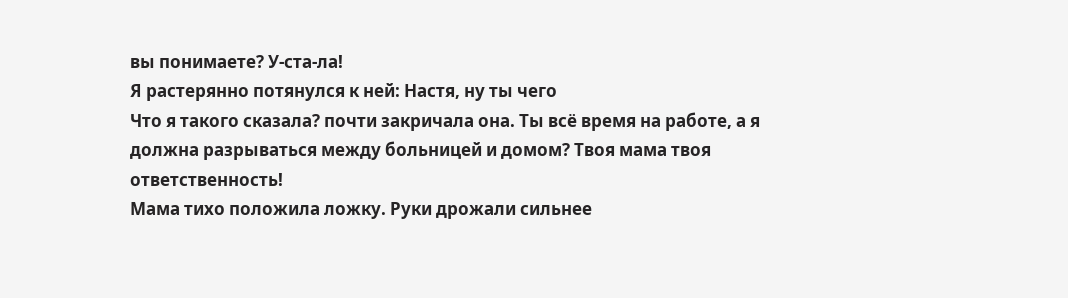вы понимаете? У-ста-ла!
Я растерянно потянулся к ней: Настя, ну ты чего
Что я такого сказала? почти закричала она. Ты всё время на работе, а я должна разрываться между больницей и домом? Твоя мама твоя ответственность!
Мама тихо положила ложку. Руки дрожали сильнее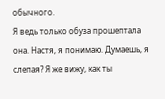обычного.
Я ведь только обуза прошептала она. Настя, я понимаю. Думаешь, я слепая? Я же вижу, как ты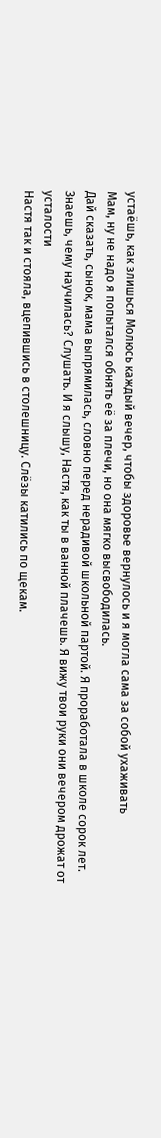устаёшь, как злишься Молюсь каждый вечер, чтобы здоровье вернулось и я могла сама за собой ухаживать
Мам, ну не надо я попытался обнять её за плечи, но она мягко высвободилась.
Дай сказать, сынок, мама выпрямилась, словно перед нерадивой школьной партой. Я проработала в школе сорок лет. Знаешь, чему научилась? Слушать. И я слышу, Настя, как ты в ванной плачешь. Я вижу твои руки они вечером дрожат от усталости
Настя так и стояла, вцепившись в столешницу. Слёзы катились по щекам.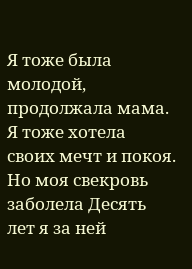Я тоже была молодой, продолжала мама. Я тоже хотела своих мечт и покоя. Но моя свекровь заболела Десять лет я за ней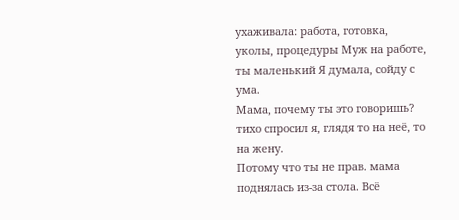ухаживала: работа, готовка, уколы, процедуры Муж на работе, ты маленький Я думала, сойду с ума.
Мама, почему ты это говоришь? тихо спросил я, глядя то на неё, то на жену.
Потому что ты не прав. мама поднялась из-за стола. Всё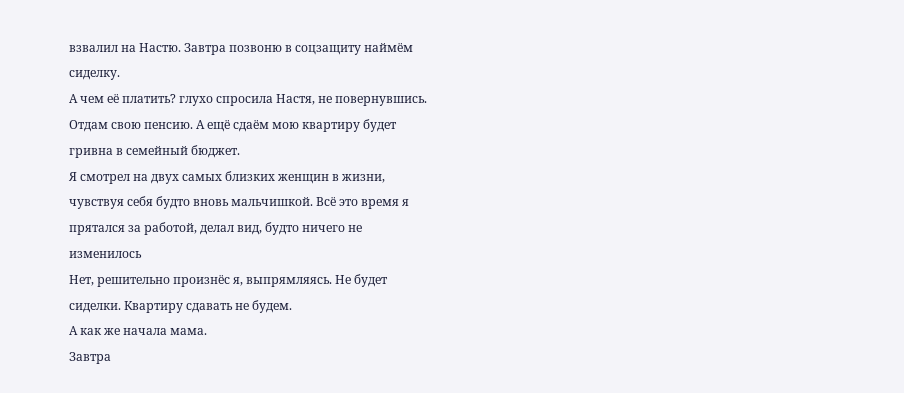взвалил на Настю. Завтра позвоню в соцзащиту наймём сиделку.
А чем её платить? глухо спросила Настя, не повернувшись.
Отдам свою пенсию. А ещё сдаём мою квартиру будет гривна в семейный бюджет.
Я смотрел на двух самых близких женщин в жизни, чувствуя себя будто вновь мальчишкой. Всё это время я прятался за работой, делал вид, будто ничего не изменилось
Нет, решительно произнёс я, выпрямляясь. Не будет сиделки. Квартиру сдавать не будем.
А как же начала мама.
Завтра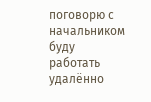поговорю с начальником буду работать удалённо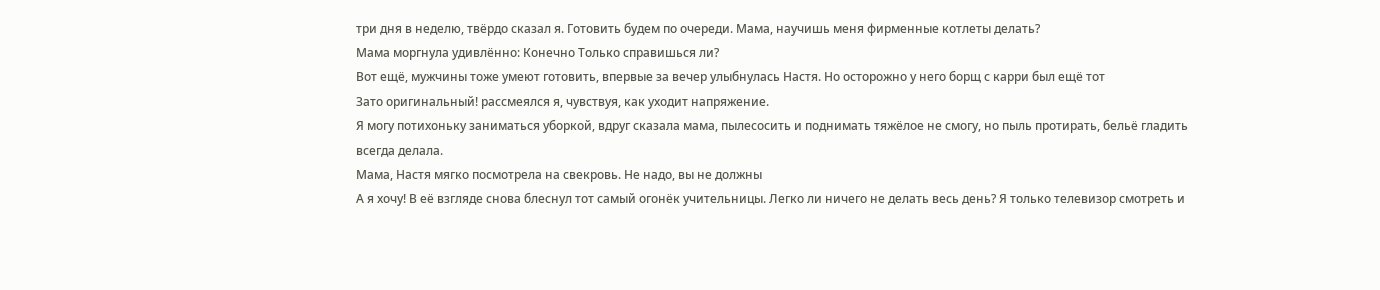три дня в неделю, твёрдо сказал я. Готовить будем по очереди. Мама, научишь меня фирменные котлеты делать?
Мама моргнула удивлённо: Конечно Только справишься ли?
Вот ещё, мужчины тоже умеют готовить, впервые за вечер улыбнулась Настя. Но осторожно у него борщ с карри был ещё тот
Зато оригинальный! рассмеялся я, чувствуя, как уходит напряжение.
Я могу потихоньку заниматься уборкой, вдруг сказала мама, пылесосить и поднимать тяжёлое не смогу, но пыль протирать, бельё гладить всегда делала.
Мама, Настя мягко посмотрела на свекровь. Не надо, вы не должны
А я хочу! В её взгляде снова блеснул тот самый огонёк учительницы. Легко ли ничего не делать весь день? Я только телевизор смотреть и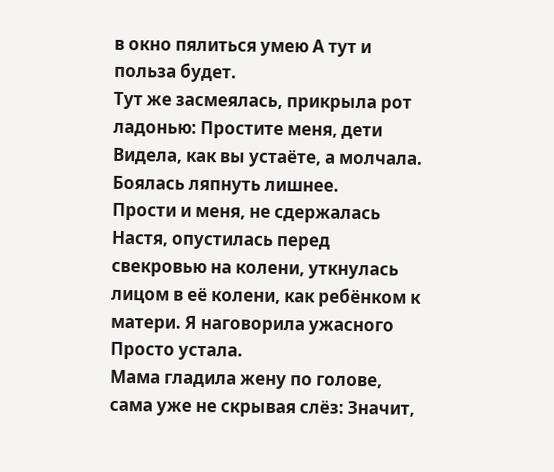в окно пялиться умею А тут и польза будет.
Тут же засмеялась, прикрыла рот ладонью: Простите меня, дети Видела, как вы устаёте, а молчала. Боялась ляпнуть лишнее.
Прости и меня, не сдержалась Настя, опустилась перед свекровью на колени, уткнулась лицом в её колени, как ребёнком к матери. Я наговорила ужасного Просто устала.
Мама гладила жену по голове, сама уже не скрывая слёз: Значит,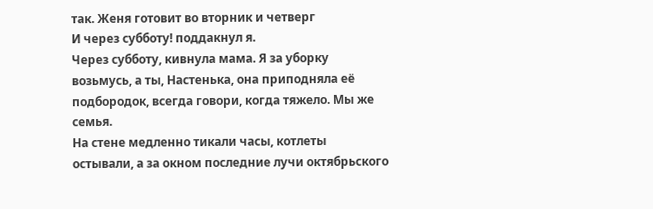так. Женя готовит во вторник и четверг
И через субботу! поддакнул я.
Через субботу, кивнула мама. Я за уборку возьмусь, а ты, Настенька, она приподняла её подбородок, всегда говори, когда тяжело. Мы же семья.
На стене медленно тикали часы, котлеты остывали, а за окном последние лучи октябрьского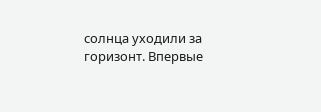солнца уходили за горизонт. Впервые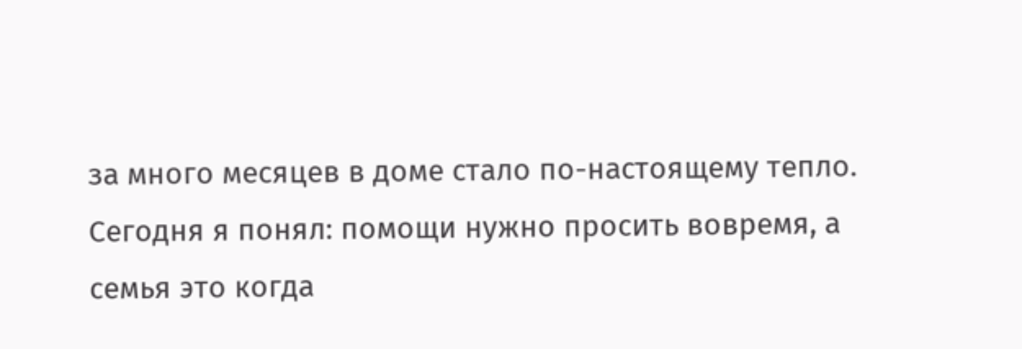за много месяцев в доме стало по-настоящему тепло.
Сегодня я понял: помощи нужно просить вовремя, а семья это когда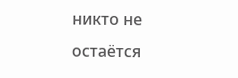никто не остаётся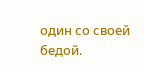один со своей бедой.